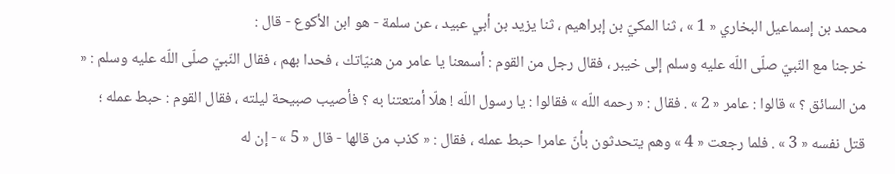محمد بن إسماعيل البخاري « 1 » ، ثنا المكيّ بن إبراهيم ، ثنا يزيد بن أبي عبيد ، عن سلمة - هو ابن الأكوع - قال :
خرجنا مع النّبيّ صلّى اللّه عليه وسلم إلى خيبر ، فقال رجل من القوم : أسمعنا يا عامر من هنيّاتك ، فحدا بهم ، فقال النّبيّ صلّى اللّه عليه وسلم : « من السائق ؟ » قالوا : عامر « 2 » . فقال : « رحمه اللّه » فقالوا : يا رسول اللّه ! هلّا أمتعتنا به ؟ فأصيب صبيحة ليلته ، فقال القوم : حبط عمله ؛ قتل نفسه « 3 » . فلما رجعت « 4 » وهم يتحدثون بأنّ عامرا حبط عمله ، فقال : « كذب من قالها - قال « 5 » - إن له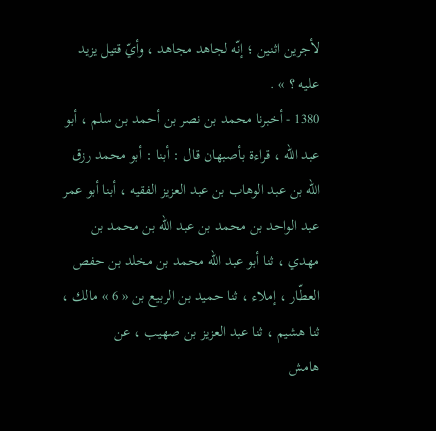لأجرين اثنين ؛ إنّه لجاهد مجاهد ، وأيّ قتيل يزيد عليه ؟ » .
1380 - أخبرنا محمد بن نصر بن أحمد بن سلم ، أبو عبد اللّه ، قراءة بأصبهان قال : أبنا : أبو محمد رزق اللّه بن عبد الوهاب بن عبد العزيز الفقيه ، أبنا أبو عمر عبد الواحد بن محمد بن عبد اللّه بن محمد بن مهدي ، ثنا أبو عبد اللّه محمد بن مخلد بن حفص العطّار ، إملاء ، ثنا حميد بن الربيع بن « 6 » مالك ، ثنا هشيم ، ثنا عبد العزيز بن صهيب ، عن
هامش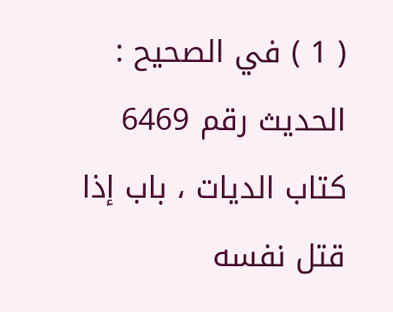( 1 ) في الصحيح : الحديث رقم 6469 كتاب الديات ، باب إذا قتل نفسه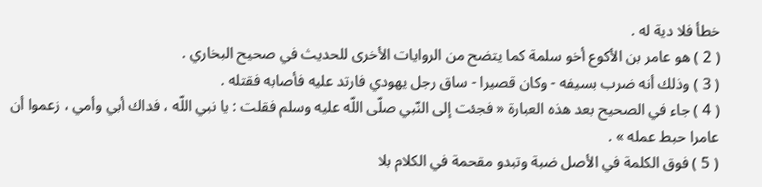خطأ فلا دية له .
( 2 ) هو عامر بن الأكوع أخو سلمة كما يتضح من الروايات الأخرى للحديث في صحيح البخاري .
( 3 ) وذلك أنه ضرب بسيفه - وكان قصيرا - ساق رجل يهودي فارتد عليه فأصابه فقتله .
( 4 ) جاء في الصحيح بعد هذه العبارة « فجئت إلى النّبي صلّى اللّه عليه وسلم فقلت : يا نبي اللّه ، فداك أبي وأمي ، زعموا أن عامرا حبط عمله » .
( 5 ) فوق الكلمة في الأصل ضبة وتبدو مقحمة في الكلام بلا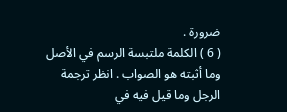ضرورة .
( 6 ) الكلمة ملتبسة الرسم في الأصل وما أثبته هو الصواب . انظر ترجمة الرجل وما قيل فيه في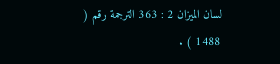لسان الميزان 2 : 363 الترجمة رقم ( 1488 ) .